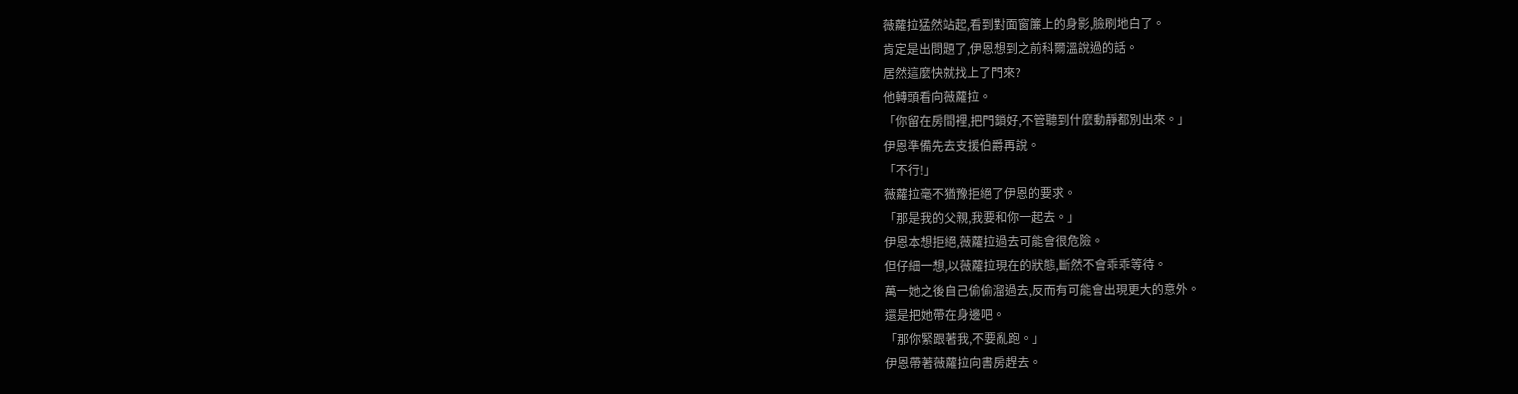薇蘿拉猛然站起,看到對面窗簾上的身影,臉刷地白了。
肯定是出問題了,伊恩想到之前科爾溫說過的話。
居然這麼快就找上了門來?
他轉頭看向薇蘿拉。
「你留在房間裡,把門鎖好,不管聽到什麼動靜都別出來。」
伊恩準備先去支援伯爵再說。
「不行!」
薇蘿拉毫不猶豫拒絕了伊恩的要求。
「那是我的父親,我要和你一起去。」
伊恩本想拒絕,薇蘿拉過去可能會很危險。
但仔細一想,以薇蘿拉現在的狀態,斷然不會乖乖等待。
萬一她之後自己偷偷溜過去,反而有可能會出現更大的意外。
還是把她帶在身邊吧。
「那你緊跟著我,不要亂跑。」
伊恩帶著薇蘿拉向書房趕去。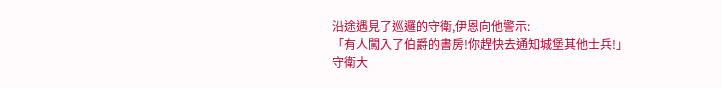沿途遇見了巡邏的守衛,伊恩向他警示:
「有人闖入了伯爵的書房!你趕快去通知城堡其他士兵!」
守衛大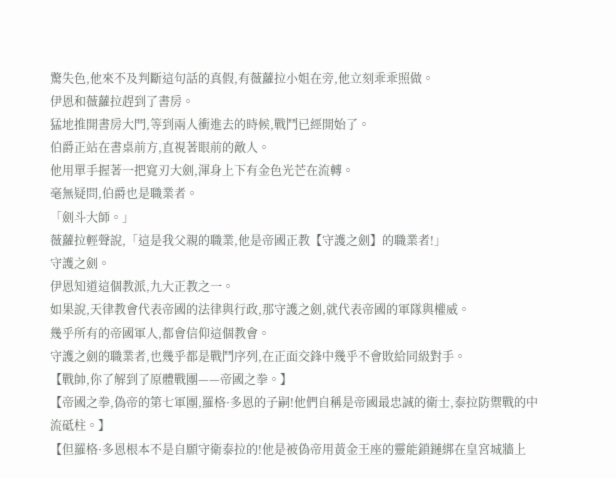驚失色,他來不及判斷這句話的真假,有薇蘿拉小姐在旁,他立刻乖乖照做。
伊恩和薇蘿拉趕到了書房。
猛地推開書房大門,等到兩人衝進去的時候,戰鬥已經開始了。
伯爵正站在書桌前方,直視著眼前的敵人。
他用單手握著一把寬刃大劍,渾身上下有金色光芒在流轉。
毫無疑問,伯爵也是職業者。
「劍斗大師。」
薇蘿拉輕聲說,「這是我父親的職業,他是帝國正教【守護之劍】的職業者!」
守護之劍。
伊恩知道這個教派,九大正教之一。
如果說,天律教會代表帝國的法律與行政,那守護之劍,就代表帝國的軍隊與權威。
幾乎所有的帝國軍人,都會信仰這個教會。
守護之劍的職業者,也幾乎都是戰鬥序列,在正面交鋒中幾乎不會敗給同級對手。
【戰帥,你了解到了原體戰團——帝國之拳。】
【帝國之拳,偽帝的第七軍團,羅格·多恩的子嗣!他們自稱是帝國最忠誠的衛士,泰拉防禦戰的中流砥柱。】
【但羅格·多恩根本不是自願守衛泰拉的!他是被偽帝用黃金王座的靈能鎖鏈綁在皇宮城牆上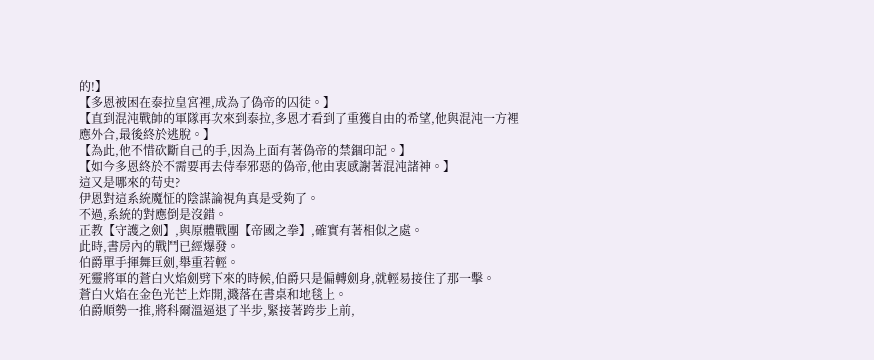的!】
【多恩被困在泰拉皇宮裡,成為了偽帝的囚徒。】
【直到混沌戰帥的軍隊再次來到泰拉,多恩才看到了重獲自由的希望,他與混沌一方裡應外合,最後終於逃脫。】
【為此,他不惜砍斷自己的手,因為上面有著偽帝的禁錮印記。】
【如今多恩終於不需要再去侍奉邪惡的偽帝,他由衷感謝著混沌諸神。】
這又是哪來的苟史?
伊恩對這系統魔怔的陰謀論視角真是受夠了。
不過,系統的對應倒是沒錯。
正教【守護之劍】,與原體戰團【帝國之拳】,確實有著相似之處。
此時,書房內的戰鬥已經爆發。
伯爵單手揮舞巨劍,舉重若輕。
死靈將軍的蒼白火焰劍劈下來的時候,伯爵只是偏轉劍身,就輕易接住了那一擊。
蒼白火焰在金色光芒上炸開,濺落在書桌和地毯上。
伯爵順勢一推,將科爾溫逼退了半步,緊接著跨步上前,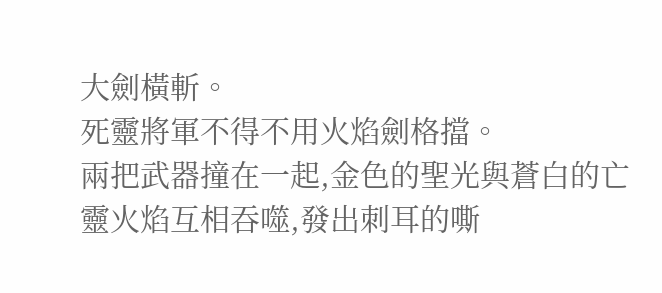大劍橫斬。
死靈將軍不得不用火焰劍格擋。
兩把武器撞在一起,金色的聖光與蒼白的亡靈火焰互相吞噬,發出刺耳的嘶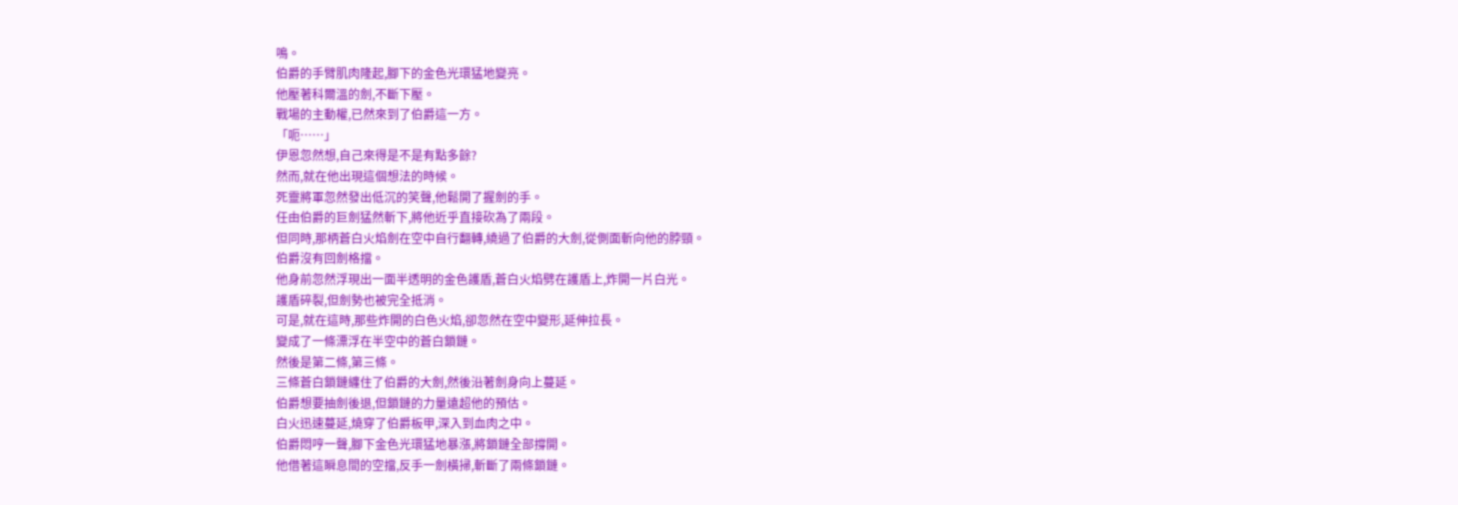鳴。
伯爵的手臂肌肉隆起,腳下的金色光環猛地變亮。
他壓著科爾溫的劍,不斷下壓。
戰場的主動權,已然來到了伯爵這一方。
「呃……」
伊恩忽然想,自己來得是不是有點多餘?
然而,就在他出現這個想法的時候。
死靈將軍忽然發出低沉的笑聲,他鬆開了握劍的手。
任由伯爵的巨劍猛然斬下,將他近乎直接砍為了兩段。
但同時,那柄蒼白火焰劍在空中自行翻轉,繞過了伯爵的大劍,從側面斬向他的脖頸。
伯爵沒有回劍格擋。
他身前忽然浮現出一面半透明的金色護盾,蒼白火焰劈在護盾上,炸開一片白光。
護盾碎裂,但劍勢也被完全抵消。
可是,就在這時,那些炸開的白色火焰,卻忽然在空中變形,延伸拉長。
變成了一條漂浮在半空中的蒼白鎖鏈。
然後是第二條,第三條。
三條蒼白鎖鏈纏住了伯爵的大劍,然後沿著劍身向上蔓延。
伯爵想要抽劍後退,但鎖鏈的力量遠超他的預估。
白火迅速蔓延,燒穿了伯爵板甲,深入到血肉之中。
伯爵悶哼一聲,腳下金色光環猛地暴漲,將鎖鏈全部撐開。
他借著這瞬息間的空擋,反手一劍橫掃,斬斷了兩條鎖鏈。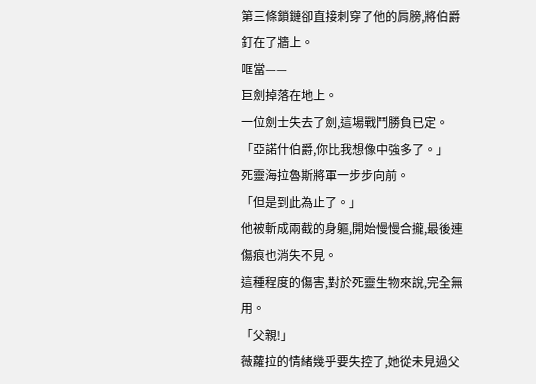第三條鎖鏈卻直接刺穿了他的肩膀,將伯爵釘在了牆上。
哐當——
巨劍掉落在地上。
一位劍士失去了劍,這場戰鬥勝負已定。
「亞諾什伯爵,你比我想像中強多了。」
死靈海拉魯斯將軍一步步向前。
「但是到此為止了。」
他被斬成兩截的身軀,開始慢慢合攏,最後連傷痕也消失不見。
這種程度的傷害,對於死靈生物來說,完全無用。
「父親!」
薇蘿拉的情緒幾乎要失控了,她從未見過父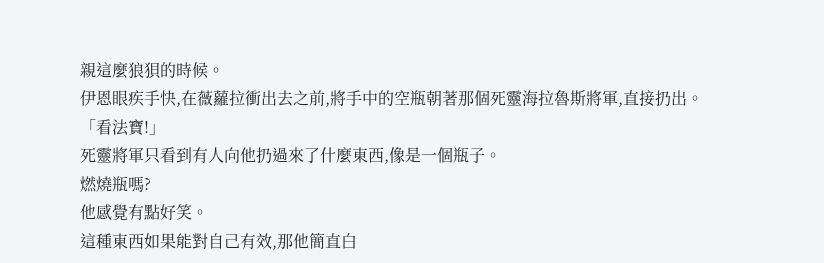親這麼狼狽的時候。
伊恩眼疾手快,在薇蘿拉衝出去之前,將手中的空瓶朝著那個死靈海拉魯斯將軍,直接扔出。
「看法寶!」
死靈將軍只看到有人向他扔過來了什麼東西,像是一個瓶子。
燃燒瓶嗎?
他感覺有點好笑。
這種東西如果能對自己有效,那他簡直白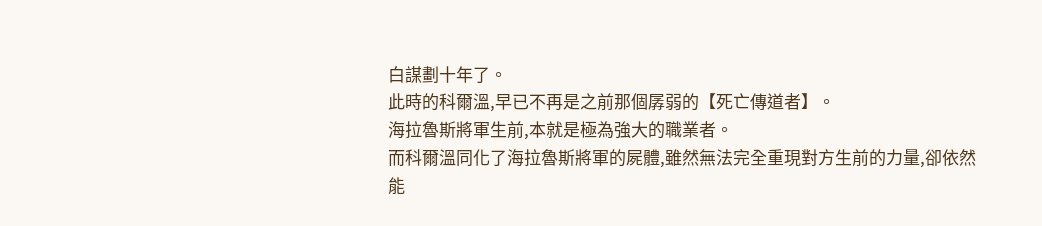白謀劃十年了。
此時的科爾溫,早已不再是之前那個孱弱的【死亡傳道者】。
海拉魯斯將軍生前,本就是極為強大的職業者。
而科爾溫同化了海拉魯斯將軍的屍體,雖然無法完全重現對方生前的力量,卻依然能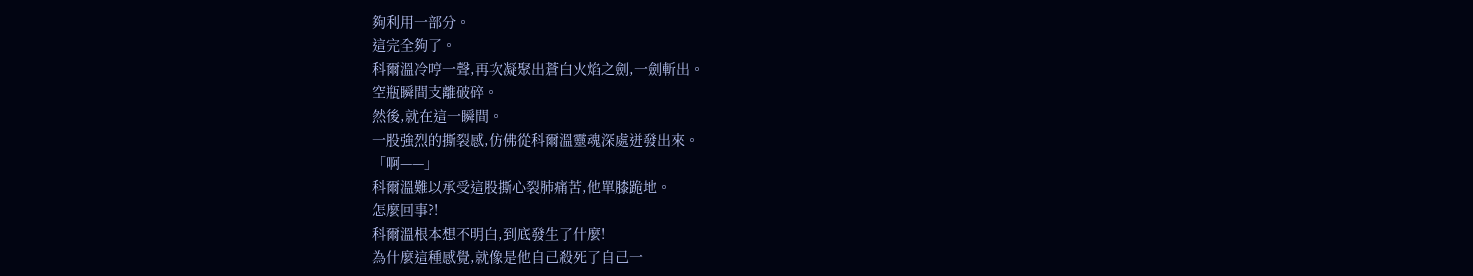夠利用一部分。
這完全夠了。
科爾溫冷哼一聲,再次凝聚出蒼白火焰之劍,一劍斬出。
空瓶瞬間支離破碎。
然後,就在這一瞬間。
一股強烈的撕裂感,仿佛從科爾溫靈魂深處迸發出來。
「啊——」
科爾溫難以承受這股撕心裂肺痛苦,他單膝跪地。
怎麼回事?!
科爾溫根本想不明白,到底發生了什麼!
為什麼這種感覺,就像是他自己殺死了自己一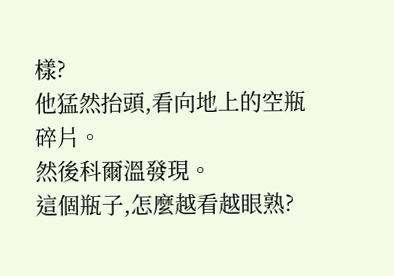樣?
他猛然抬頭,看向地上的空瓶碎片。
然後科爾溫發現。
這個瓶子,怎麼越看越眼熟?